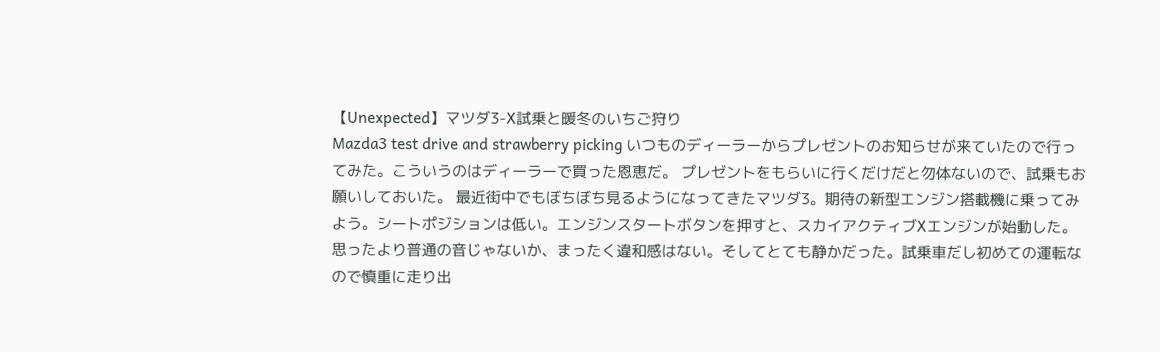【Unexpected】マツダ3-X試乗と暖冬のいちご狩り
Mazda3 test drive and strawberry picking いつものディーラーからプレゼントのお知らせが来ていたので行ってみた。こういうのはディーラーで買った恩恵だ。 プレゼントをもらいに行くだけだと勿体ないので、試乗もお願いしておいた。 最近街中でもぼちぼち見るようになってきたマツダ3。期待の新型エンジン搭載機に乗ってみよう。シートポジションは低い。エンジンスタートボタンを押すと、スカイアクティブXエンジンが始動した。思ったより普通の音じゃないか、まったく違和感はない。そしてとても静かだった。試乗車だし初めての運転なので慎重に走り出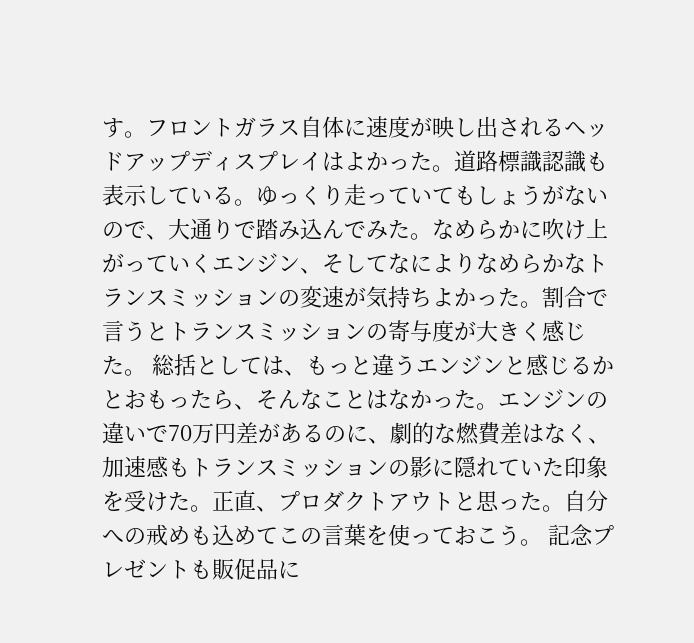す。フロントガラス自体に速度が映し出されるヘッドアップディスプレイはよかった。道路標識認識も表示している。ゆっくり走っていてもしょうがないので、大通りで踏み込んでみた。なめらかに吹け上がっていくエンジン、そしてなによりなめらかなトランスミッションの変速が気持ちよかった。割合で言うとトランスミッションの寄与度が大きく感じた。 総括としては、もっと違うエンジンと感じるかとおもったら、そんなことはなかった。エンジンの違いで70万円差があるのに、劇的な燃費差はなく、加速感もトランスミッションの影に隠れていた印象を受けた。正直、プロダクトアウトと思った。自分への戒めも込めてこの言葉を使っておこう。 記念プレゼントも販促品に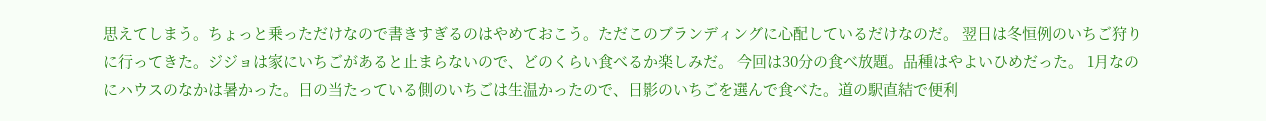思えてしまう。ちょっと乗っただけなので書きすぎるのはやめておこう。ただこのブランディングに心配しているだけなのだ。 翌日は冬恒例のいちご狩りに行ってきた。ジジョは家にいちごがあると止まらないので、どのくらい食べるか楽しみだ。 今回は30分の食べ放題。品種はやよいひめだった。 1月なのにハウスのなかは暑かった。日の当たっている側のいちごは生温かったので、日影のいちごを選んで食べた。道の駅直結で便利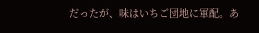だったが、味はいちご団地に軍配。あ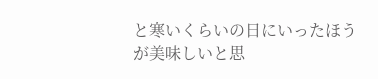と寒いくらいの日にいったほうが美味しいと思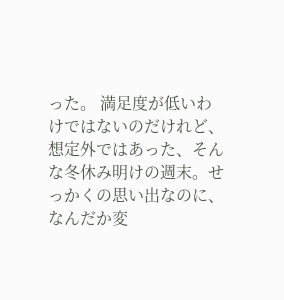った。 満足度が低いわけではないのだけれど、想定外ではあった、そんな冬休み明けの週末。せっかくの思い出なのに、なんだか変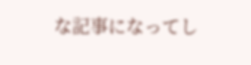な記事になってし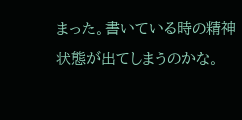まった。書いている時の精神状態が出てしまうのかな。